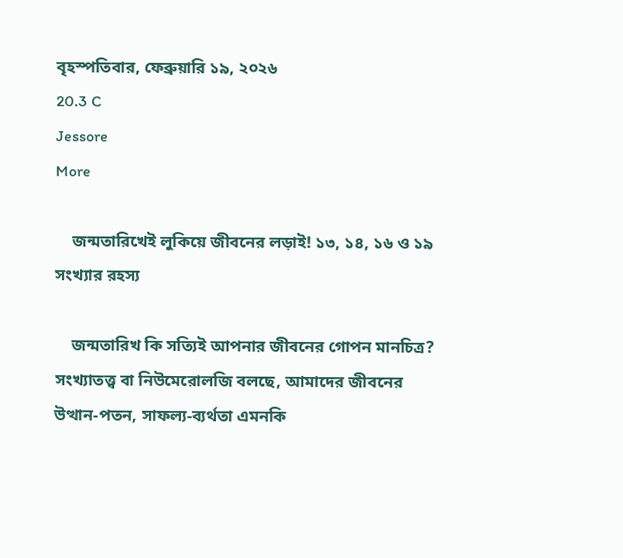বৃহস্পতিবার, ফেব্রুয়ারি ১৯, ২০২৬
20.3 C
Jessore
More

    জন্মতারিখেই লুকিয়ে জীবনের লড়াই! ১৩, ১৪, ১৬ ও ১৯ সংখ্যার রহস্য

    জন্মতারিখ কি সত্যিই আপনার জীবনের গোপন মানচিত্র? সংখ্যাতত্ত্ব বা নিউমেরোলজি বলছে, আমাদের জীবনের উত্থান-পতন, সাফল্য-ব্যর্থতা এমনকি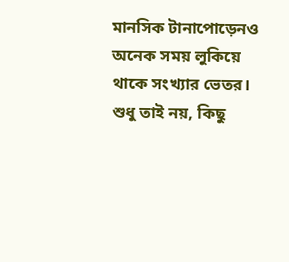মানসিক টানাপোড়েনও অনেক সময় লুকিয়ে থাকে সংখ্যার ভেতর। শুধু তাই নয়, কিছু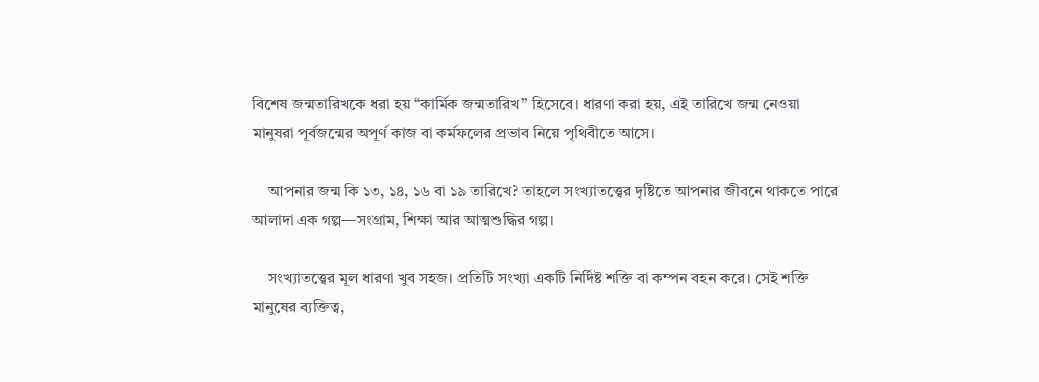বিশেষ জন্মতারিখকে ধরা হয় “কার্মিক জন্মতারিখ” হিসেবে। ধারণা করা হয়, এই তারিখে জন্ম নেওয়া মানুষরা পূর্বজন্মের অপূর্ণ কাজ বা কর্মফলের প্রভাব নিয়ে পৃথিবীতে আসে।

    আপনার জন্ম কি ১৩, ১৪, ১৬ বা ১৯ তারিখে? তাহলে সংখ্যাতত্ত্বের দৃষ্টিতে আপনার জীবনে থাকতে পারে আলাদা এক গল্প—সংগ্রাম, শিক্ষা আর আত্মশুদ্ধির গল্প।

    সংখ্যাতত্ত্বের মূল ধারণা খুব সহজ। প্রতিটি সংখ্যা একটি নির্দিষ্ট শক্তি বা কম্পন বহন করে। সেই শক্তি মানুষের ব্যক্তিত্ব,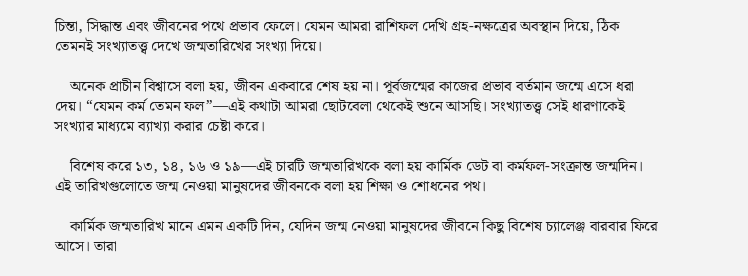চিন্তা, সিদ্ধান্ত এবং জীবনের পথে প্রভাব ফেলে। যেমন আমরা রাশিফল দেখি গ্রহ-নক্ষত্রের অবস্থান দিয়ে, ঠিক তেমনই সংখ্যাতত্ত্ব দেখে জন্মতারিখের সংখ্যা দিয়ে।

    অনেক প্রাচীন বিশ্বাসে বলা হয়, জীবন একবারে শেষ হয় না। পূর্বজন্মের কাজের প্রভাব বর্তমান জন্মে এসে ধরা দেয়। “যেমন কর্ম তেমন ফল”—এই কথাটা আমরা ছোটবেলা থেকেই শুনে আসছি। সংখ্যাতত্ত্ব সেই ধারণাকেই সংখ্যার মাধ্যমে ব্যাখ্যা করার চেষ্টা করে।

    বিশেষ করে ১৩, ১৪, ১৬ ও ১৯—এই চারটি জন্মতারিখকে বলা হয় কার্মিক ডেট বা কর্মফল-সংক্রান্ত জন্মদিন। এই তারিখগুলোতে জন্ম নেওয়া মানুষদের জীবনকে বলা হয় শিক্ষা ও শোধনের পথ।

    কার্মিক জন্মতারিখ মানে এমন একটি দিন, যেদিন জন্ম নেওয়া মানুষদের জীবনে কিছু বিশেষ চ্যালেঞ্জ বারবার ফিরে আসে। তারা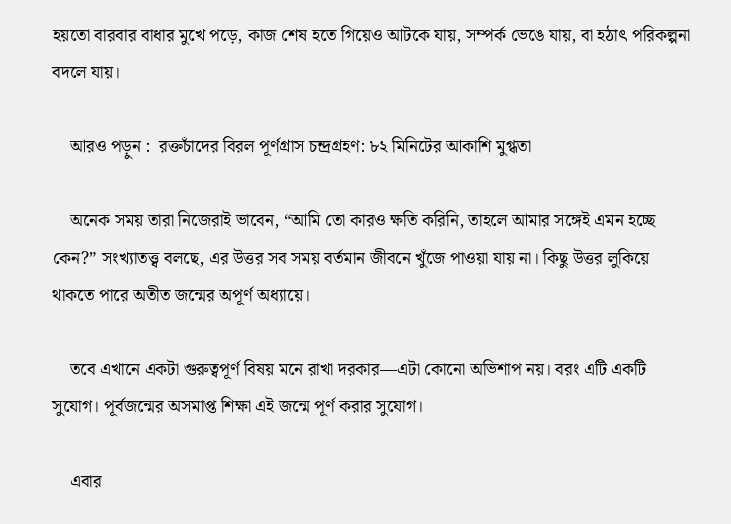হয়তো বারবার বাধার মুখে পড়ে, কাজ শেষ হতে গিয়েও আটকে যায়, সম্পর্ক ভেঙে যায়, বা হঠাৎ পরিকল্পনা বদলে যায়।

    আরও পড়ুন :  রক্তচাঁদের বিরল পূর্ণগ্রাস চন্দ্রগ্রহণ: ৮২ মিনিটের আকাশি মুগ্ধতা

    অনেক সময় তারা নিজেরাই ভাবেন, “আমি তো কারও ক্ষতি করিনি, তাহলে আমার সঙ্গেই এমন হচ্ছে কেন?” সংখ্যাতত্ত্ব বলছে, এর উত্তর সব সময় বর্তমান জীবনে খুঁজে পাওয়া যায় না। কিছু উত্তর লুকিয়ে থাকতে পারে অতীত জন্মের অপূর্ণ অধ্যায়ে।

    তবে এখানে একটা গুরুত্বপূর্ণ বিষয় মনে রাখা দরকার—এটা কোনো অভিশাপ নয়। বরং এটি একটি সুযোগ। পূর্বজন্মের অসমাপ্ত শিক্ষা এই জন্মে পূর্ণ করার সুযোগ।

    এবার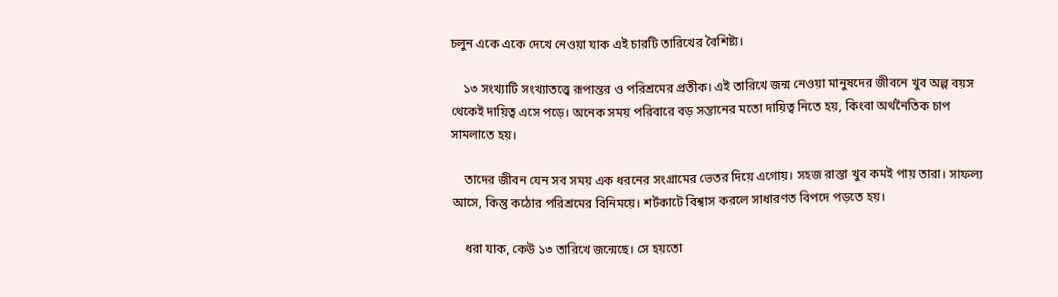চলুন একে একে দেখে নেওয়া যাক এই চারটি তারিখের বৈশিষ্ট্য।

    ১৩ সংখ্যাটি সংখ্যাতত্ত্বে রূপান্তর ও পরিশ্রমের প্রতীক। এই তারিখে জন্ম নেওয়া মানুষদের জীবনে খুব অল্প বয়স থেকেই দায়িত্ব এসে পড়ে। অনেক সময় পরিবারে বড় সন্তানের মতো দায়িত্ব নিতে হয়, কিংবা অর্থনৈতিক চাপ সামলাতে হয়।

    তাদের জীবন যেন সব সময় এক ধরনের সংগ্রামের ভেতর দিয়ে এগোয়। সহজ রাস্তা খুব কমই পায় তারা। সাফল্য আসে, কিন্তু কঠোর পরিশ্রমের বিনিময়ে। শর্টকাটে বিশ্বাস করলে সাধারণত বিপদে পড়তে হয়।

    ধরা যাক, কেউ ১৩ তারিখে জন্মেছে। সে হয়তো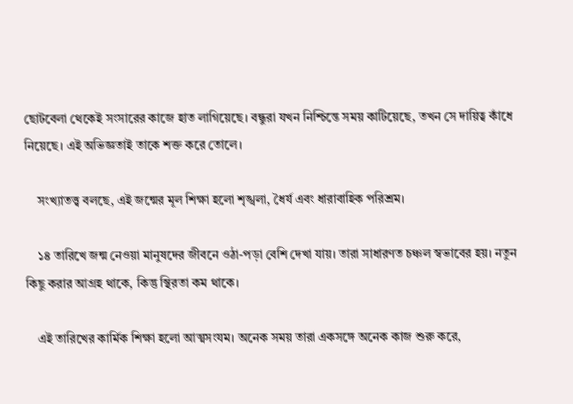ছোটবেলা থেকেই সংসারের কাজে হাত লাগিয়েছে। বন্ধুরা যখন নিশ্চিন্তে সময় কাটিয়েছে, তখন সে দায়িত্ব কাঁধে নিয়েছে। এই অভিজ্ঞতাই তাকে শক্ত করে তোলে।

    সংখ্যাতত্ত্ব বলছে, এই জন্মের মূল শিক্ষা হলো শৃঙ্খলা, ধৈর্য এবং ধারাবাহিক পরিশ্রম।

    ১৪ তারিখে জন্ম নেওয়া মানুষদের জীবনে ওঠা-পড়া বেশি দেখা যায়। তারা সাধারণত চঞ্চল স্বভাবের হয়। নতুন কিছু করার আগ্রহ থাকে, কিন্তু স্থিরতা কম থাকে।

    এই তারিখের কার্মিক শিক্ষা হলো আত্মসংযম। অনেক সময় তারা একসঙ্গে অনেক কাজ শুরু করে,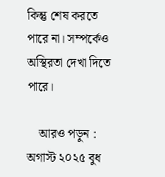কিন্তু শেষ করতে পারে না। সম্পর্কেও অস্থিরতা দেখা দিতে পারে।

    আরও পড়ুন :  অগাস্ট ২০২৫ বুধ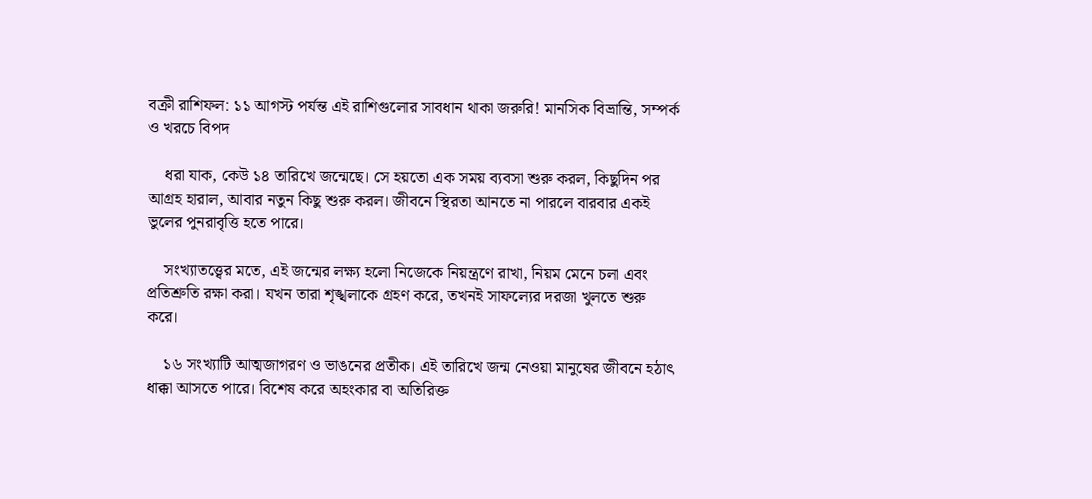বক্রী রাশিফল: ১১ আগস্ট পর্যন্ত এই রাশিগুলোর সাবধান থাকা জরুরি! মানসিক বিভ্রান্তি, সম্পর্ক ও খরচে বিপদ

    ধরা যাক, কেউ ১৪ তারিখে জন্মেছে। সে হয়তো এক সময় ব্যবসা শুরু করল, কিছুদিন পর আগ্রহ হারাল, আবার নতুন কিছু শুরু করল। জীবনে স্থিরতা আনতে না পারলে বারবার একই ভুলের পুনরাবৃত্তি হতে পারে।

    সংখ্যাতত্ত্বের মতে, এই জন্মের লক্ষ্য হলো নিজেকে নিয়ন্ত্রণে রাখা, নিয়ম মেনে চলা এবং প্রতিশ্রুতি রক্ষা করা। যখন তারা শৃঙ্খলাকে গ্রহণ করে, তখনই সাফল্যের দরজা খুলতে শুরু করে।

    ১৬ সংখ্যাটি আত্মজাগরণ ও ভাঙনের প্রতীক। এই তারিখে জন্ম নেওয়া মানুষের জীবনে হঠাৎ ধাক্কা আসতে পারে। বিশেষ করে অহংকার বা অতিরিক্ত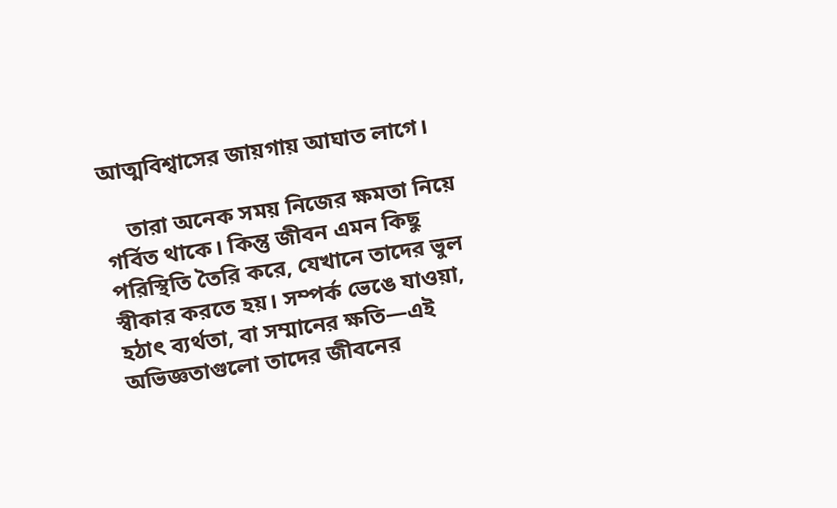আত্মবিশ্বাসের জায়গায় আঘাত লাগে।

    তারা অনেক সময় নিজের ক্ষমতা নিয়ে গর্বিত থাকে। কিন্তু জীবন এমন কিছু পরিস্থিতি তৈরি করে, যেখানে তাদের ভুল স্বীকার করতে হয়। সম্পর্ক ভেঙে যাওয়া, হঠাৎ ব্যর্থতা, বা সম্মানের ক্ষতি—এই অভিজ্ঞতাগুলো তাদের জীবনের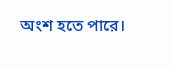অংশ হতে পারে।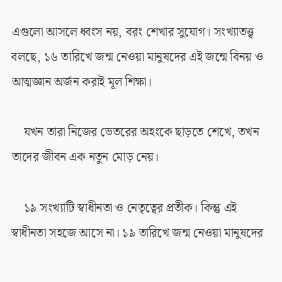এগুলো আসলে ধ্বংস নয়, বরং শেখার সুযোগ। সংখ্যাতত্ত্ব বলছে, ১৬ তারিখে জন্ম নেওয়া মানুষদের এই জন্মে বিনয় ও আত্মজ্ঞান অর্জন করাই মূল শিক্ষা।

    যখন তারা নিজের ভেতরের অহংকে ছাড়তে শেখে, তখন তাদের জীবন এক নতুন মোড় নেয়।

    ১৯ সংখ্যাটি স্বাধীনতা ও নেতৃত্বের প্রতীক। কিন্তু এই স্বাধীনতা সহজে আসে না। ১৯ তারিখে জন্ম নেওয়া মানুষদের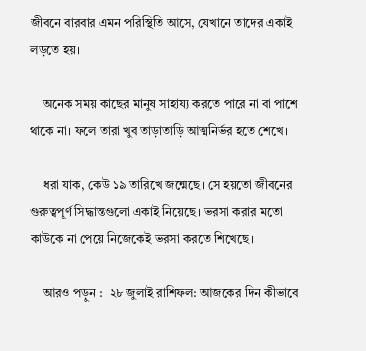জীবনে বারবার এমন পরিস্থিতি আসে, যেখানে তাদের একাই লড়তে হয়।

    অনেক সময় কাছের মানুষ সাহায্য করতে পারে না বা পাশে থাকে না। ফলে তারা খুব তাড়াতাড়ি আত্মনির্ভর হতে শেখে।

    ধরা যাক, কেউ ১৯ তারিখে জন্মেছে। সে হয়তো জীবনের গুরুত্বপূর্ণ সিদ্ধান্তগুলো একাই নিয়েছে। ভরসা করার মতো কাউকে না পেয়ে নিজেকেই ভরসা করতে শিখেছে।

    আরও পড়ুন :  ২৮ জুলাই রাশিফল: আজকের দিন কীভাবে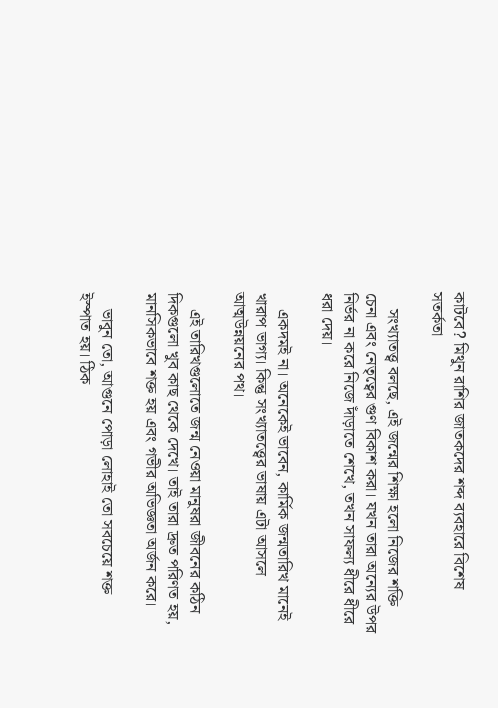কাটবে? মিথুন রাশির জাতকদের শব্দ ব্যবহারে বিশেষ সতর্কতা

    সংখ্যাতত্ত্ব বলছে, এই জন্মের শিক্ষা হলো নিজের শক্তি চেনা এবং নেতৃত্বের গুণ বিকাশ করা। যখন তারা অন্যের উপর নির্ভর না করে নিজে দাঁড়াতে শেখে, তখন সাফল্য ধীরে ধীরে ধরা দেয়।

    একদমই না। অনেকেই ভাবেন, কার্মিক জন্মতারিখ মানেই খারাপ ভাগ্য। কিন্তু সংখ্যাতত্ত্বের ভাষায় এটা আসলে আত্মউন্নয়নের পথ।

    এই তারিখগুলোতে জন্ম নেওয়া মানুষরা জীবনের কঠিন দিকগুলো খুব কাছ থেকে দেখে। তাই তারা দ্রুত পরিণত হয়, মানসিকভাবে শক্ত হয় এবং গভীর অভিজ্ঞতা অর্জন করে।

    ভাবুন তো, আগুনে পোড়া লোহাই তো সবচেয়ে শক্ত ইস্পাত হয়। ঠিক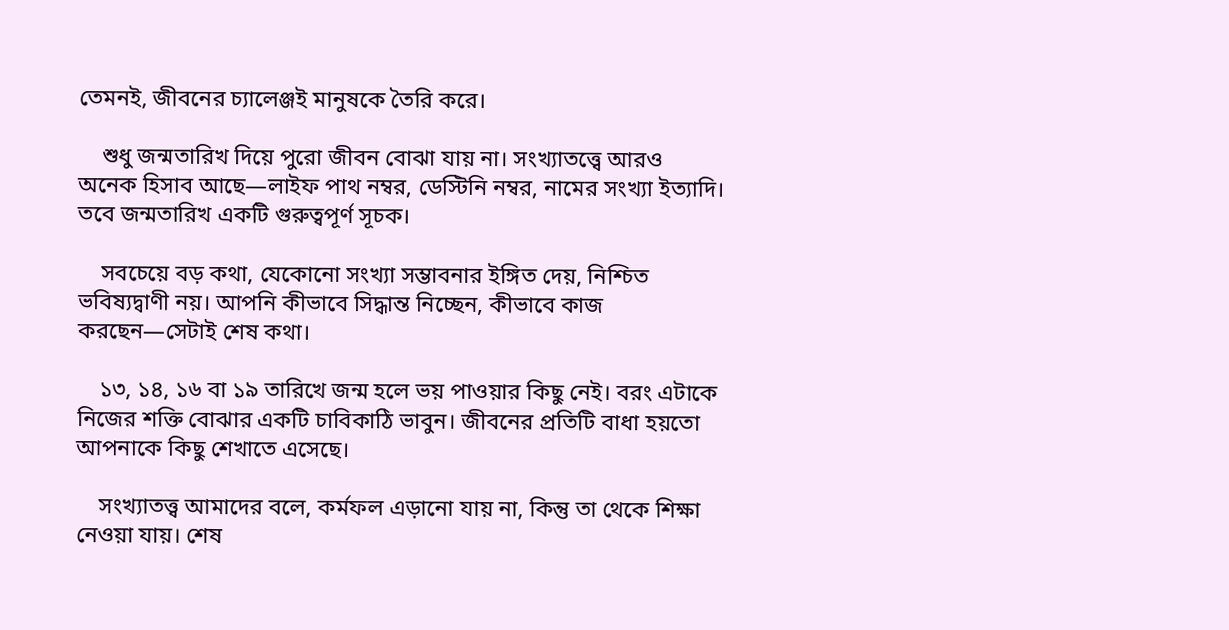তেমনই, জীবনের চ্যালেঞ্জই মানুষকে তৈরি করে।

    শুধু জন্মতারিখ দিয়ে পুরো জীবন বোঝা যায় না। সংখ্যাতত্ত্বে আরও অনেক হিসাব আছে—লাইফ পাথ নম্বর, ডেস্টিনি নম্বর, নামের সংখ্যা ইত্যাদি। তবে জন্মতারিখ একটি গুরুত্বপূর্ণ সূচক।

    সবচেয়ে বড় কথা, যেকোনো সংখ্যা সম্ভাবনার ইঙ্গিত দেয়, নিশ্চিত ভবিষ্যদ্বাণী নয়। আপনি কীভাবে সিদ্ধান্ত নিচ্ছেন, কীভাবে কাজ করছেন—সেটাই শেষ কথা।

    ১৩, ১৪, ১৬ বা ১৯ তারিখে জন্ম হলে ভয় পাওয়ার কিছু নেই। বরং এটাকে নিজের শক্তি বোঝার একটি চাবিকাঠি ভাবুন। জীবনের প্রতিটি বাধা হয়তো আপনাকে কিছু শেখাতে এসেছে।

    সংখ্যাতত্ত্ব আমাদের বলে, কর্মফল এড়ানো যায় না, কিন্তু তা থেকে শিক্ষা নেওয়া যায়। শেষ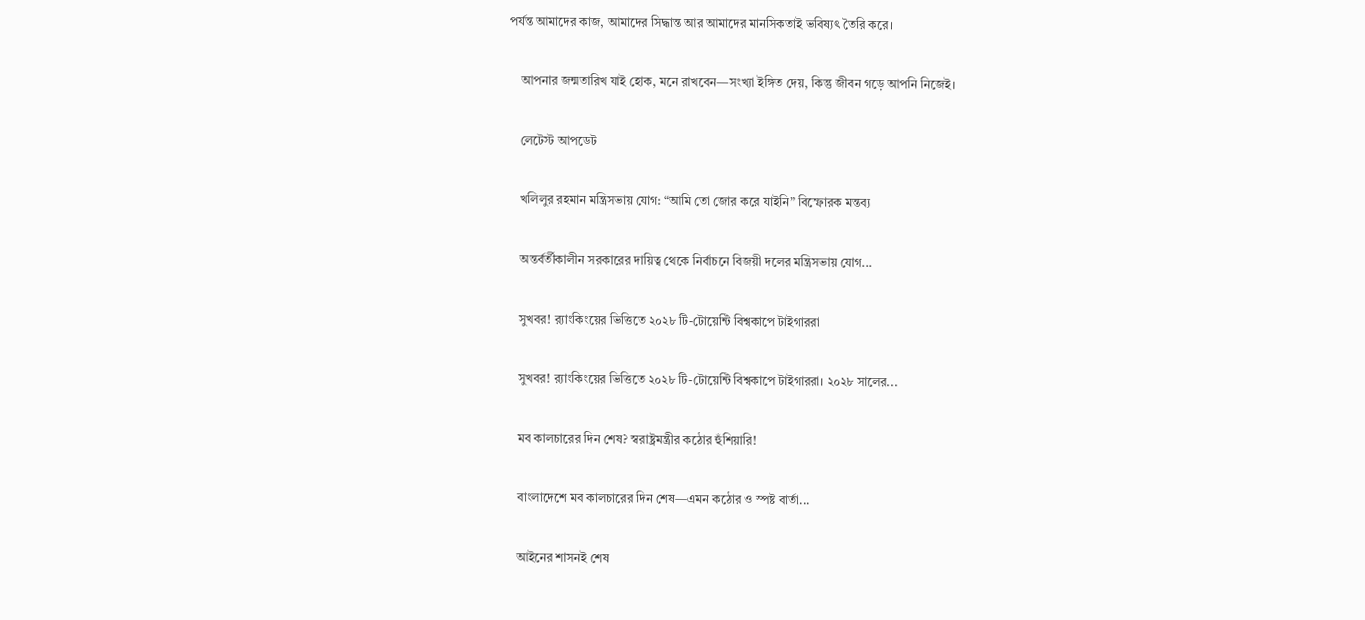পর্যন্ত আমাদের কাজ, আমাদের সিদ্ধান্ত আর আমাদের মানসিকতাই ভবিষ্যৎ তৈরি করে।

    আপনার জন্মতারিখ যাই হোক, মনে রাখবেন—সংখ্যা ইঙ্গিত দেয়, কিন্তু জীবন গড়ে আপনি নিজেই।

    লেটেস্ট আপডেট

    খলিলুর রহমান মন্ত্রিসভায় যোগ: “আমি তো জোর করে যাইনি” বিস্ফোরক মন্তব্য

    অন্তর্বর্তীকালীন সরকারের দায়িত্ব থেকে নির্বাচনে বিজয়ী দলের মন্ত্রিসভায় যোগ...

    সুখবর! র‍্যাংকিংয়ের ভিত্তিতে ২০২৮ টি-টোয়েন্টি বিশ্বকাপে টাইগাররা

    সুখবর! র‍্যাংকিংয়ের ভিত্তিতে ২০২৮ টি-টোয়েন্টি বিশ্বকাপে টাইগাররা। ২০২৮ সালের...

    মব কালচারের দিন শেষ? স্বরাষ্ট্রমন্ত্রীর কঠোর হুঁশিয়ারি!

    বাংলাদেশে মব কালচারের দিন শেষ—এমন কঠোর ও স্পষ্ট বার্তা...

    আইনের শাসনই শেষ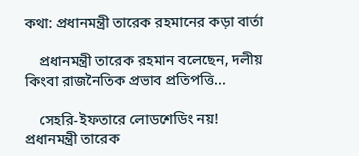কথা: প্রধানমন্ত্রী তারেক রহমানের কড়া বার্তা

    প্রধানমন্ত্রী তারেক রহমান বলেছেন, দলীয় কিংবা রাজনৈতিক প্রভাব প্রতিপত্তি...

    সেহরি-ইফতারে লোডশেডিং নয়! প্রধানমন্ত্রী তারেক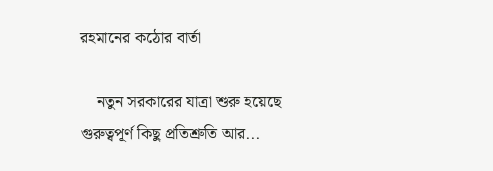রহমানের কঠোর বার্তা

    নতুন সরকারের যাত্রা শুরু হয়েছে গুরুত্বপূর্ণ কিছু প্রতিশ্রুতি আর...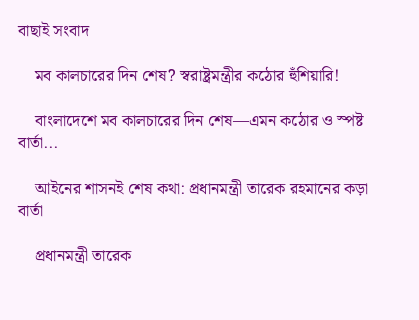বাছাই সংবাদ

    মব কালচারের দিন শেষ? স্বরাষ্ট্রমন্ত্রীর কঠোর হুঁশিয়ারি!

    বাংলাদেশে মব কালচারের দিন শেষ—এমন কঠোর ও স্পষ্ট বার্তা...

    আইনের শাসনই শেষ কথা: প্রধানমন্ত্রী তারেক রহমানের কড়া বার্তা

    প্রধানমন্ত্রী তারেক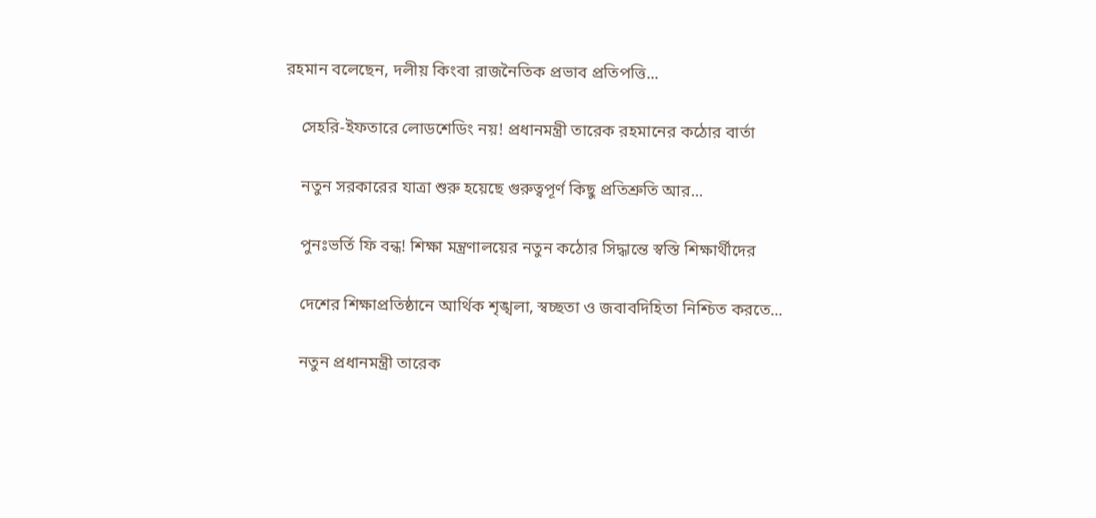রহমান বলেছেন, দলীয় কিংবা রাজনৈতিক প্রভাব প্রতিপত্তি...

    সেহরি-ইফতারে লোডশেডিং নয়! প্রধানমন্ত্রী তারেক রহমানের কঠোর বার্তা

    নতুন সরকারের যাত্রা শুরু হয়েছে গুরুত্বপূর্ণ কিছু প্রতিশ্রুতি আর...

    পুনঃভর্তি ফি বন্ধ! শিক্ষা মন্ত্রণালয়ের নতুন কঠোর সিদ্ধান্তে স্বস্তি শিক্ষার্থীদের

    দেশের শিক্ষাপ্রতিষ্ঠানে আর্থিক শৃঙ্খলা, স্বচ্ছতা ও জবাবদিহিতা নিশ্চিত করতে...

    নতুন প্রধানমন্ত্রী তারেক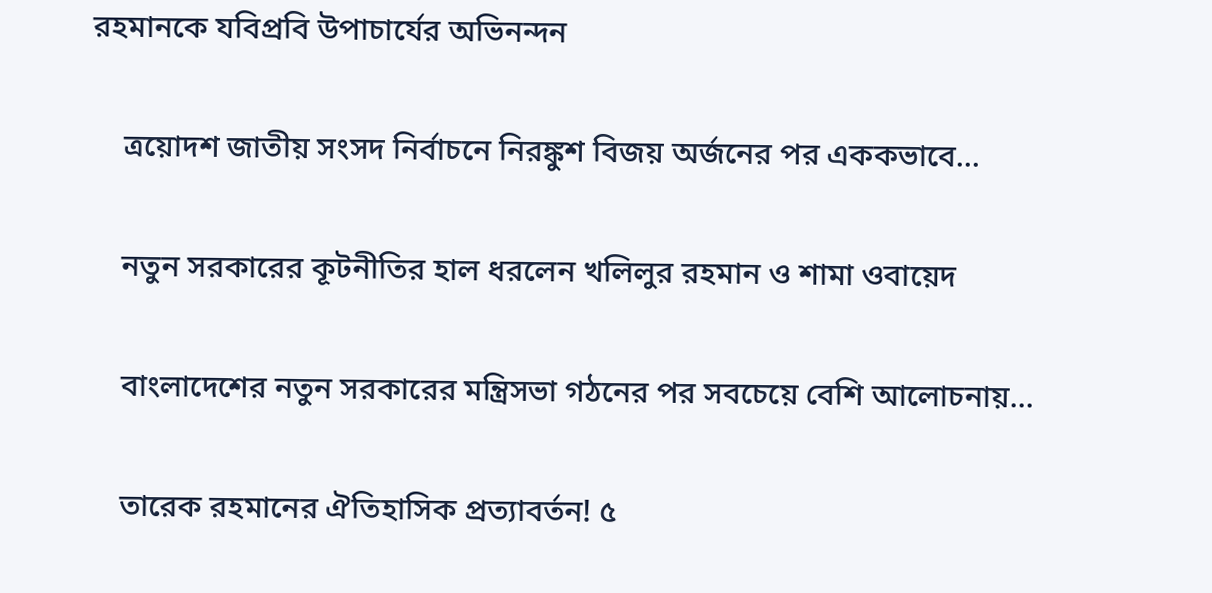রহমানকে যবিপ্রবি উপাচার্যের অভিনন্দন

    ত্রয়োদশ জাতীয় সংসদ নির্বাচনে নিরঙ্কুশ বিজয় অর্জনের পর এককভাবে...

    নতুন সরকারের কূটনীতির হাল ধরলেন খলিলুর রহমান ও শামা ওবায়েদ

    বাংলাদেশের নতুন সরকারের মন্ত্রিসভা গঠনের পর সবচেয়ে বেশি আলোচনায়...

    তারেক রহমানের ঐতিহাসিক প্রত্যাবর্তন! ৫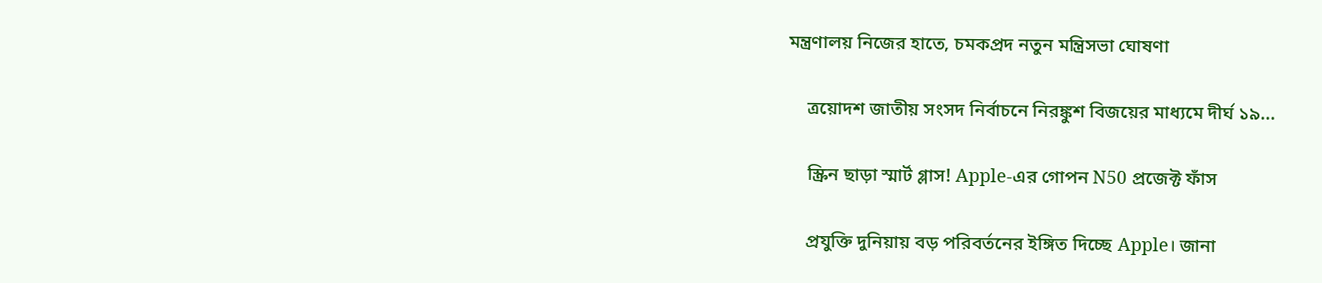মন্ত্রণালয় নিজের হাতে, চমকপ্রদ নতুন মন্ত্রিসভা ঘোষণা

    ত্রয়োদশ জাতীয় সংসদ নির্বাচনে নিরঙ্কুশ বিজয়ের মাধ্যমে দীর্ঘ ১৯...

    স্ক্রিন ছাড়া স্মার্ট গ্লাস! Apple-এর গোপন N50 প্রজেক্ট ফাঁস

    প্রযুক্তি দুনিয়ায় বড় পরিবর্তনের ইঙ্গিত দিচ্ছে Apple। জানা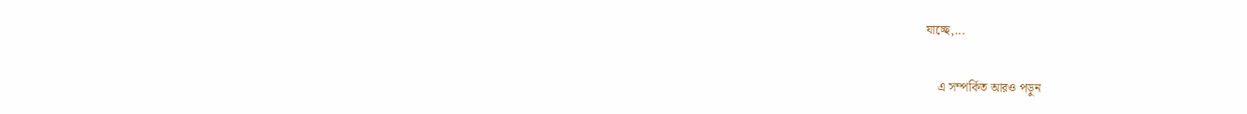যাচ্ছে,...

    এ সম্পর্কিত আরও পড়ুন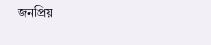জনপ্রিয়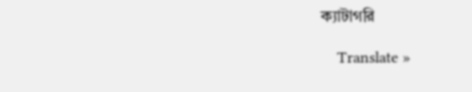ক্যাটাগরি

    Translate »